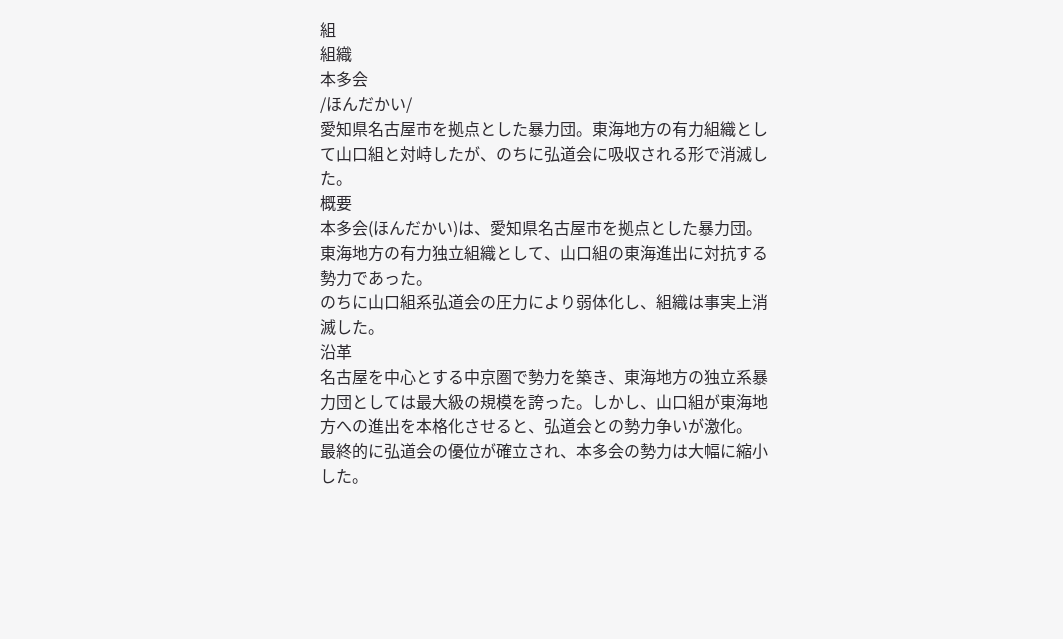組
組織
本多会
/ほんだかい/
愛知県名古屋市を拠点とした暴力団。東海地方の有力組織として山口組と対峙したが、のちに弘道会に吸収される形で消滅した。
概要
本多会(ほんだかい)は、愛知県名古屋市を拠点とした暴力団。東海地方の有力独立組織として、山口組の東海進出に対抗する勢力であった。
のちに山口組系弘道会の圧力により弱体化し、組織は事実上消滅した。
沿革
名古屋を中心とする中京圏で勢力を築き、東海地方の独立系暴力団としては最大級の規模を誇った。しかし、山口組が東海地方への進出を本格化させると、弘道会との勢力争いが激化。
最終的に弘道会の優位が確立され、本多会の勢力は大幅に縮小した。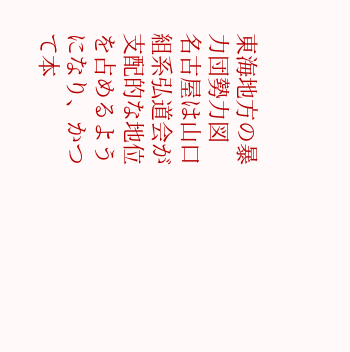東海地方の暴力団勢力図
名古屋は山口組系弘道会が支配的な地位を占めるようになり、かつて本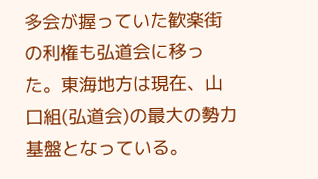多会が握っていた歓楽街の利権も弘道会に移った。東海地方は現在、山口組(弘道会)の最大の勢力基盤となっている。